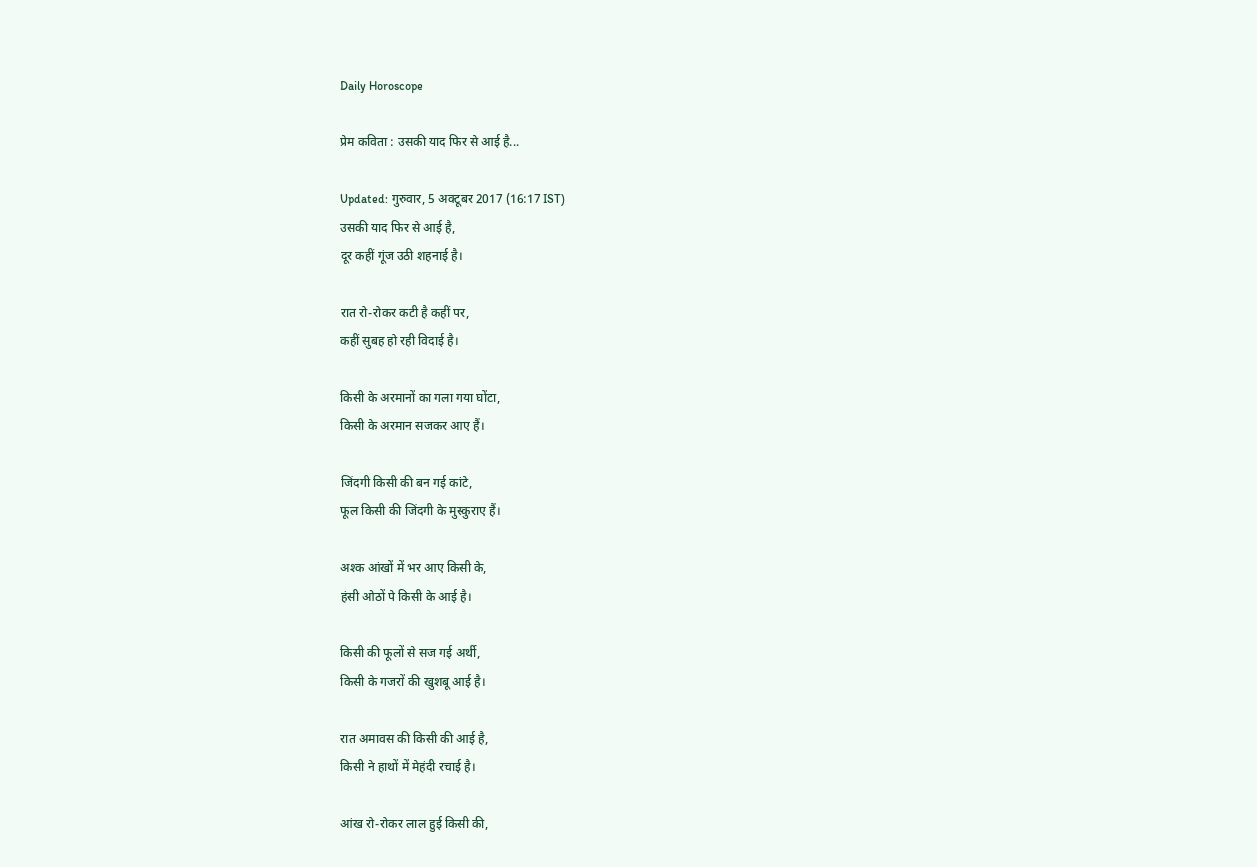Daily Horoscope

प्रेम कविता : उसकी याद फिर से आई है...

Updated: गुरुवार, 5 अक्टूबर 2017 (16:17 IST)
उसकी याद फिर से आई है,
दूर कहीं गूंज उठी शहनाई है।

रात रो-रोकर कटी है कहीं पर,
कहीं सुबह हो रही विदाई है।

किसी के अरमानों का गला गया घोंटा,
किसी के अरमान सजकर आए हैं।

जिंदगी किसी की बन गई कांटे,
फूल किसी की जिंदगी के मुस्कुराए हैं।

अश्क आंखों में भर आए किसी के,
हंसी ओठों पे किसी के आई है।

किसी की फूलों से सज गई अर्थी,
किसी के गजरों की खुशबू आई है।

रात अमावस की किसी की आई है,
किसी ने हाथों में मेहंदी रचाई है।

आंख रो-रोकर लाल हुई किसी की,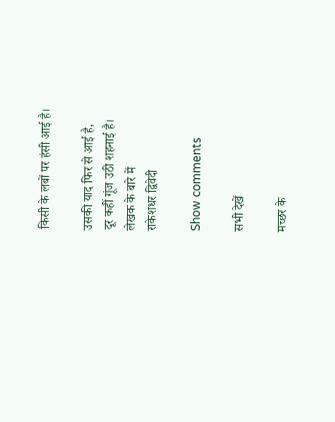किसी के लबों पर हंसी आई है।

उसकी याद फिर से आई है,
दूर कहीं गूंज उठी शहनाई है।
लेखक के बारे में
राकेशधर द्विवेदी

Show comments

सभी देखें

मच्छर के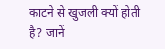काटने से खुजली क्यों होती है? जानें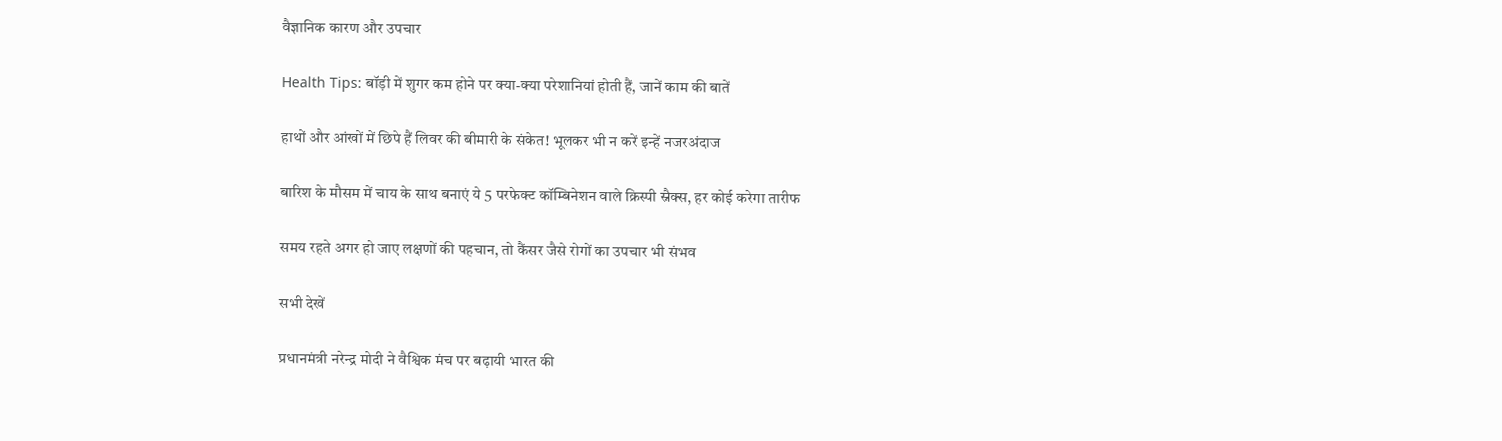वैज्ञानिक कारण और उपचार

Health Tips: बॉड़ी में शुगर कम होने पर क्या-क्या परेशानियां होती हैं, जानें काम की बातें

हाथों और आंखों में छिपे हैं लिवर की बीमारी के संकेत! भूलकर भी न करें इन्हें नजरअंदाज

बारिश के मौसम में चाय के साथ बनाएं ये 5 परफेक्ट कॉम्बिनेशन वाले क्रिस्पी स्नैक्स, हर कोई करेगा तारीफ

समय रहते अगर हो जाए लक्षणों की पहचान, तो कैंसर जैसे रोगों का उपचार भी संभव

सभी देखें

प्रधानमंत्री नरेन्द्र मोदी ने वैश्विक मंच पर बढ़ायी भारत की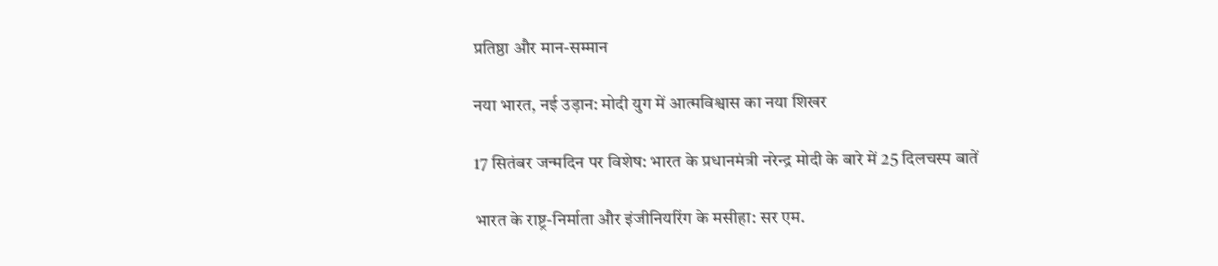प्रतिष्ठा और मान-सम्मान

नया भारत, नई उड़ान: मोदी युग में आत्मविश्वास का नया शिखर

17 सितंबर जन्मदिन पर विशेष: भारत के प्रधानमंत्री नरेन्द्र मोदी के बारे में 25 दिलचस्प बातें

भारत के राष्ट्र-निर्माता और इंजीनियरिंग के मसीहा: सर एम.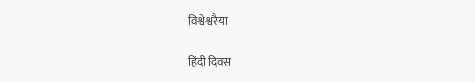विश्वेश्वरैया

हिंदी दिवस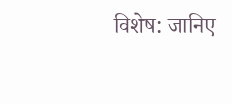विशेष: जानिए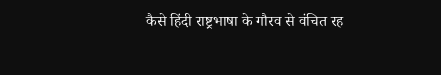कैसे हिंदी राष्ट्रभाषा के गौरव से वंचित रह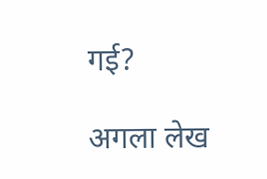गई?

अगला लेख